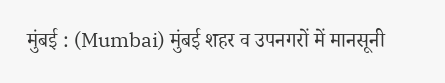मुंबई : (Mumbai) मुंबई शहर व उपनगरों में मानसूनी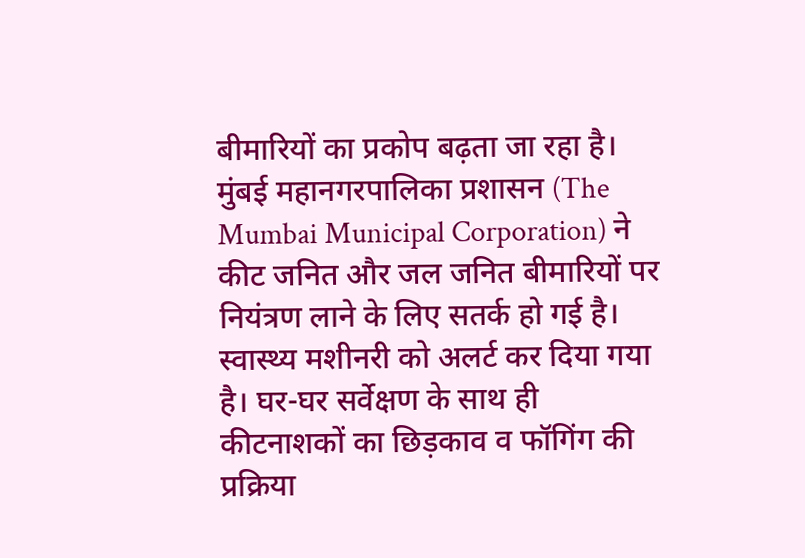बीमारियों का प्रकोप बढ़ता जा रहा है। मुंबई महानगरपालिका प्रशासन (The Mumbai Municipal Corporation) ने कीट जनित और जल जनित बीमारियों पर नियंत्रण लाने के लिए सतर्क हो गई है। स्वास्थ्य मशीनरी को अलर्ट कर दिया गया है। घर-घर सर्वेक्षण के साथ ही कीटनाशकों का छिड़काव व फॉगिंग की प्रक्रिया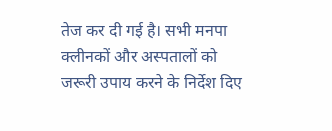तेज कर दी गई है। सभी मनपा क्लीनकों और अस्पतालों को जरूरी उपाय करने के निर्देश दिए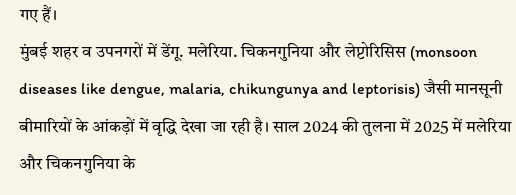गए हैं।
मुंबई शहर व उपनगरों में डेंगू. मलेरिया. चिकनगुनिया और लेप्टोरिसिस (monsoon diseases like dengue, malaria, chikungunya and leptorisis) जैसी मानसूनी बीमारियों के आंकड़ों में वृद्धि देखा जा रही है। साल 2024 की तुलना में 2025 में मलेरिया और चिकनगुनिया के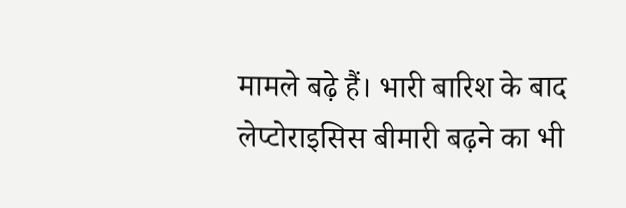मामले बढ़े हैं। भारी बारिश के बाद लेप्टोराइसिस बीमारी बढ़ने का भी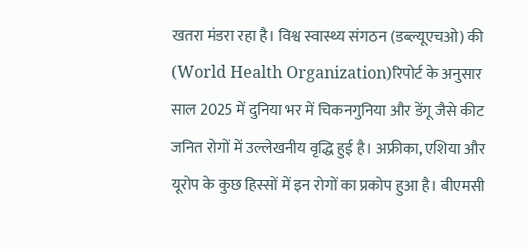खतरा मंडरा रहा है। विश्व स्वास्थ्य संगठन (डब्ल्यूएचओ) की (World Health Organization)रिपोर्ट के अनुसार साल 2025 में दुनिया भर में चिकनगुनिया और डेंगू जैसे कीट जनित रोगों में उल्लेखनीय वृद्धि हुई है। अफ्रीका, एशिया और यूरोप के कुछ हिस्सों में इन रोगों का प्रकोप हुआ है। बीएमसी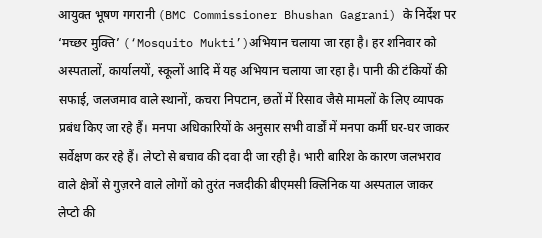आयुक्त भूषण गगरानी (BMC Commissioner Bhushan Gagrani) के निर्देश पर ‘मच्छर मुक्ति’ (‘Mosquito Mukti’)अभियान चलाया जा रहा है। हर शनिवार को अस्पतालों, कार्यालयों, स्कूलों आदि में यह अभियान चलाया जा रहा है। पानी की टंकियों की सफाई, जलजमाव वाले स्थानों, कचरा निपटान, छतों में रिसाव जैसे मामलों के लिए व्यापक प्रबंध किए जा रहे हैं। मनपा अधिकारियों के अनुसार सभी वार्डों में मनपा कर्मी घर-घर जाकर सर्वेक्षण कर रहे हैं। लेप्टो से बचाव की दवा दी जा रही है। भारी बारिश के कारण जलभराव वाले क्षेत्रों से गुज़रने वाले लोगों को तुरंत नजदीकी बीएमसी क्लिनिक या अस्पताल जाकर लेप्टो की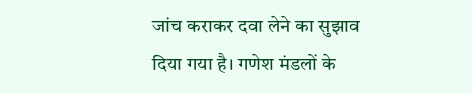जांच कराकर दवा लेने का सुझाव दिया गया है। गणेश मंडलों के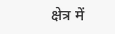क्षेत्र में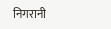निगरानी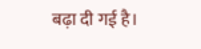बढ़ा दी गई है।